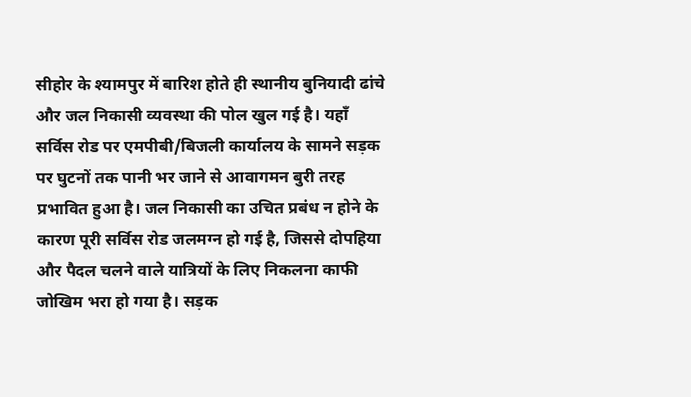सीहोर के श्यामपुर में बारिश होते ही स्थानीय बुनियादी ढांचे और जल निकासी व्यवस्था की पोल खुल गई है। यहाँ सर्विस रोड पर एमपीबी/बिजली कार्यालय के सामने सड़क पर घुटनों तक पानी भर जाने से आवागमन बुरी तरह प्रभावित हुआ है। जल निकासी का उचित प्रबंध न होने के कारण पूरी सर्विस रोड जलमग्न हो गई है, जिससे दोपहिया और पैदल चलने वाले यात्रियों के लिए निकलना काफी जोखिम भरा हो गया है। सड़क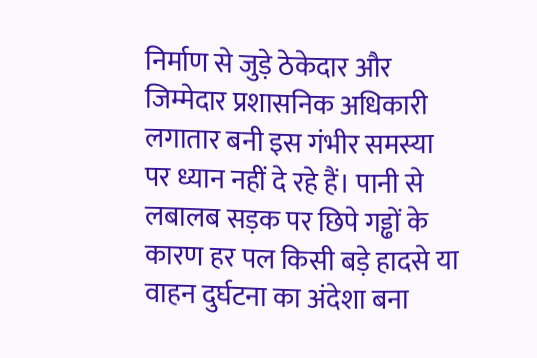निर्माण से जुड़े ठेकेदार और जिम्मेदार प्रशासनिक अधिकारी लगातार बनी इस गंभीर समस्या पर ध्यान नहीं दे रहे हैं। पानी से लबालब सड़क पर छिपे गड्ढों के कारण हर पल किसी बड़े हादसे या वाहन दुर्घटना का अंदेशा बना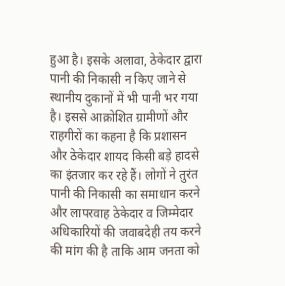हुआ है। इसके अलावा, ठेकेदार द्वारा पानी की निकासी न किए जाने से स्थानीय दुकानों में भी पानी भर गया है। इससे आक्रोशित ग्रामीणों और राहगीरों का कहना है कि प्रशासन और ठेकेदार शायद किसी बड़े हादसे का इंतजार कर रहे हैं। लोगों ने तुरंत पानी की निकासी का समाधान करने और लापरवाह ठेकेदार व जिम्मेदार अधिकारियों की जवाबदेही तय करने की मांग की है ताकि आम जनता को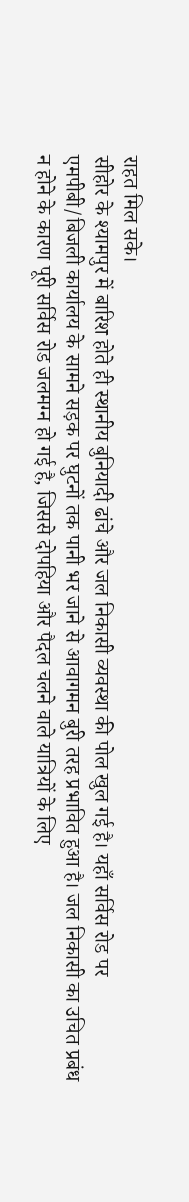राहत मिल सके।
सीहोर के श्यामपुर में बारिश होते ही स्थानीय बुनियादी ढांचे और जल निकासी व्यवस्था की पोल खुल गई है। यहाँ सर्विस रोड पर एमपीबी/बिजली कार्यालय के सामने सड़क पर घुटनों तक पानी भर जाने से आवागमन बुरी तरह प्रभावित हुआ है। जल निकासी का उचित प्रबंध न होने के कारण पूरी सर्विस रोड जलमग्न हो गई है, जिससे दोपहिया और पैदल चलने वाले यात्रियों के लिए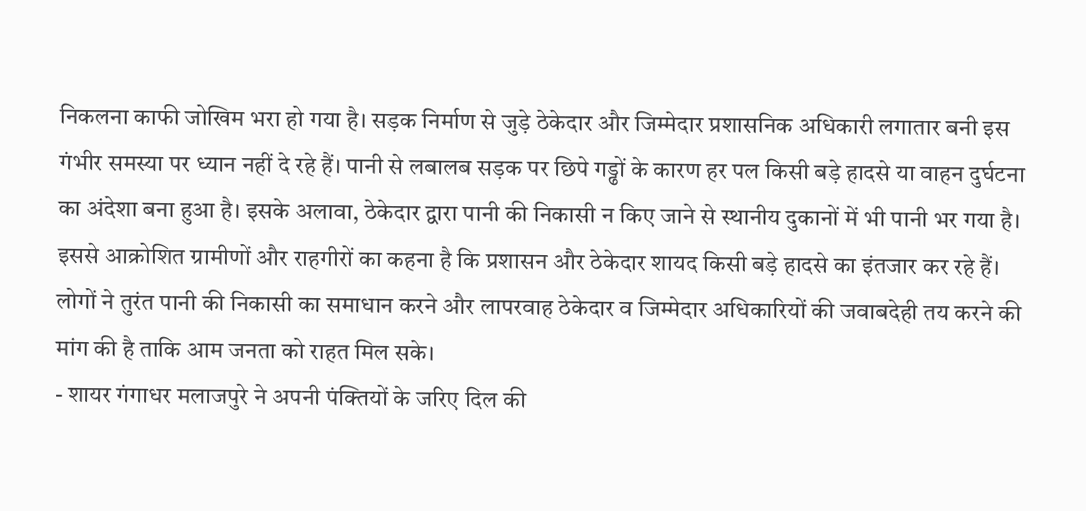निकलना काफी जोखिम भरा हो गया है। सड़क निर्माण से जुड़े ठेकेदार और जिम्मेदार प्रशासनिक अधिकारी लगातार बनी इस गंभीर समस्या पर ध्यान नहीं दे रहे हैं। पानी से लबालब सड़क पर छिपे गड्ढों के कारण हर पल किसी बड़े हादसे या वाहन दुर्घटना का अंदेशा बना हुआ है। इसके अलावा, ठेकेदार द्वारा पानी की निकासी न किए जाने से स्थानीय दुकानों में भी पानी भर गया है। इससे आक्रोशित ग्रामीणों और राहगीरों का कहना है कि प्रशासन और ठेकेदार शायद किसी बड़े हादसे का इंतजार कर रहे हैं। लोगों ने तुरंत पानी की निकासी का समाधान करने और लापरवाह ठेकेदार व जिम्मेदार अधिकारियों की जवाबदेही तय करने की मांग की है ताकि आम जनता को राहत मिल सके।
- शायर गंगाधर मलाजपुरे ने अपनी पंक्तियों के जरिए दिल की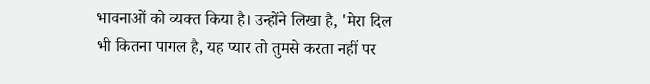भावनाओं को व्यक्त किया है। उन्होंने लिखा है, 'मेरा दिल भी कितना पागल है, यह प्यार तो तुमसे करता नहीं पर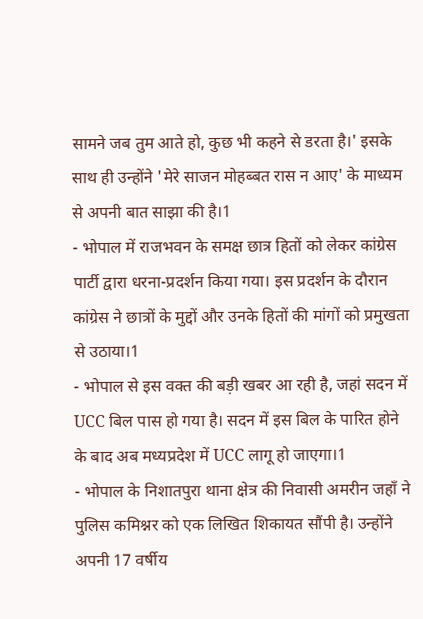सामने जब तुम आते हो, कुछ भी कहने से डरता है।' इसके साथ ही उन्होंने 'मेरे साजन मोहब्बत रास न आए' के माध्यम से अपनी बात साझा की है।1
- भोपाल में राजभवन के समक्ष छात्र हितों को लेकर कांग्रेस पार्टी द्वारा धरना-प्रदर्शन किया गया। इस प्रदर्शन के दौरान कांग्रेस ने छात्रों के मुद्दों और उनके हितों की मांगों को प्रमुखता से उठाया।1
- भोपाल से इस वक्त की बड़ी खबर आ रही है, जहां सदन में UCC बिल पास हो गया है। सदन में इस बिल के पारित होने के बाद अब मध्यप्रदेश में UCC लागू हो जाएगा।1
- भोपाल के निशातपुरा थाना क्षेत्र की निवासी अमरीन जहाँ ने पुलिस कमिश्नर को एक लिखित शिकायत सौंपी है। उन्होंने अपनी 17 वर्षीय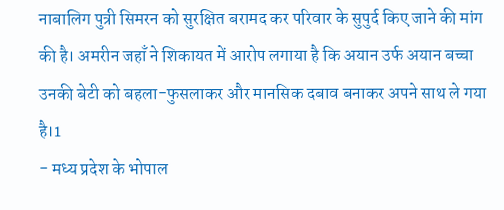नाबालिग पुत्री सिमरन को सुरक्षित बरामद कर परिवार के सुपुर्द किए जाने की मांग की है। अमरीन जहाँ ने शिकायत में आरोप लगाया है कि अयान उर्फ अयान बच्चा उनकी बेटी को बहला-फुसलाकर और मानसिक दबाव बनाकर अपने साथ ले गया है।1
- मध्य प्रदेश के भोपाल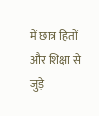में छात्र हितों और शिक्षा से जुड़े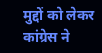मुद्दों को लेकर कांग्रेस ने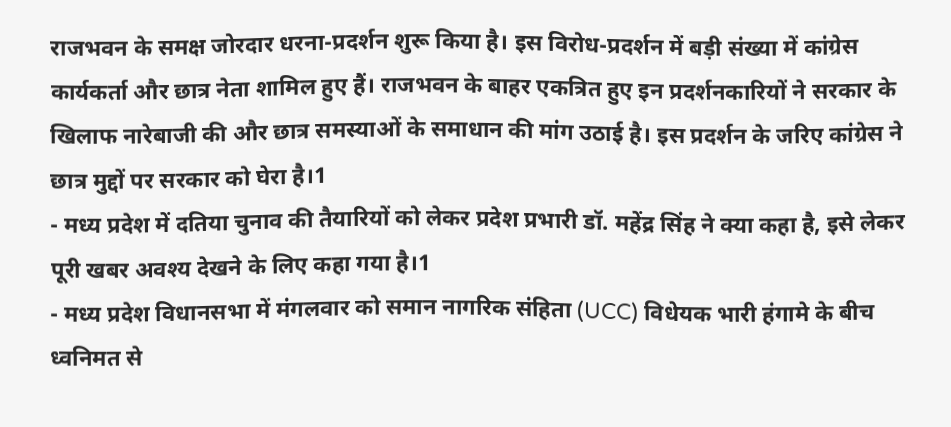राजभवन के समक्ष जोरदार धरना-प्रदर्शन शुरू किया है। इस विरोध-प्रदर्शन में बड़ी संख्या में कांग्रेस कार्यकर्ता और छात्र नेता शामिल हुए हैं। राजभवन के बाहर एकत्रित हुए इन प्रदर्शनकारियों ने सरकार के खिलाफ नारेबाजी की और छात्र समस्याओं के समाधान की मांग उठाई है। इस प्रदर्शन के जरिए कांग्रेस ने छात्र मुद्दों पर सरकार को घेरा है।1
- मध्य प्रदेश में दतिया चुनाव की तैयारियों को लेकर प्रदेश प्रभारी डॉ. महेंद्र सिंह ने क्या कहा है, इसे लेकर पूरी खबर अवश्य देखने के लिए कहा गया है।1
- मध्य प्रदेश विधानसभा में मंगलवार को समान नागरिक संहिता (UCC) विधेयक भारी हंगामे के बीच ध्वनिमत से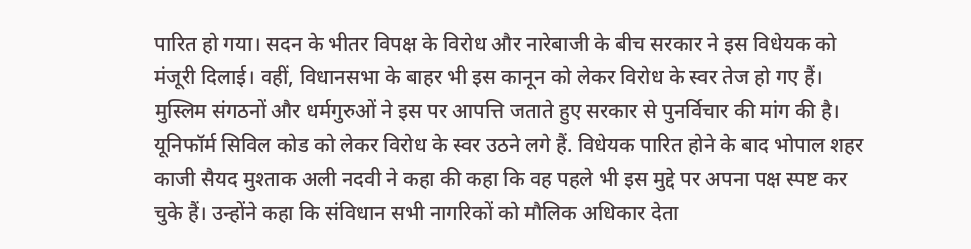पारित हो गया। सदन के भीतर विपक्ष के विरोध और नारेबाजी के बीच सरकार ने इस विधेयक को मंजूरी दिलाई। वहीं, विधानसभा के बाहर भी इस कानून को लेकर विरोध के स्वर तेज हो गए हैं। मुस्लिम संगठनों और धर्मगुरुओं ने इस पर आपत्ति जताते हुए सरकार से पुनर्विचार की मांग की है। यूनिफॉर्म सिविल कोड को लेकर विरोध के स्वर उठने लगे हैं. विधेयक पारित होने के बाद भोपाल शहर काजी सैयद मुश्ताक अली नदवी ने कहा की कहा कि वह पहले भी इस मुद्दे पर अपना पक्ष स्पष्ट कर चुके हैं। उन्होंने कहा कि संविधान सभी नागरिकों को मौलिक अधिकार देता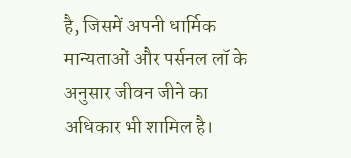है, जिसमें अपनी धार्मिक मान्यताओं और पर्सनल लॉ के अनुसार जीवन जीने का अधिकार भी शामिल है।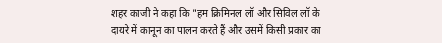शहर काजी ने कहा कि "हम क्रिमिनल लॉ और सिविल लॉ के दायरे में कानून का पालन करते हैं और उसमें किसी प्रकार का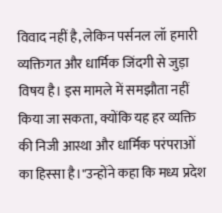विवाद नहीं है, लेकिन पर्सनल लॉ हमारी व्यक्तिगत और धार्मिक जिंदगी से जुड़ा विषय है। इस मामले में समझौता नहीं किया जा सकता, क्योंकि यह हर व्यक्ति की निजी आस्था और धार्मिक परंपराओं का हिस्सा है।"उन्होंने कहा कि मध्य प्रदेश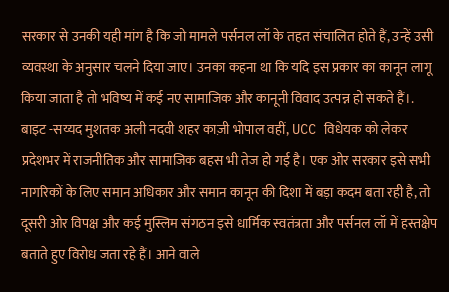सरकार से उनकी यही मांग है कि जो मामले पर्सनल लॉ के तहत संचालित होते हैं, उन्हें उसी व्यवस्था के अनुसार चलने दिया जाए। उनका कहना था कि यदि इस प्रकार का कानून लागू किया जाता है तो भविष्य में कई नए सामाजिक और कानूनी विवाद उत्पन्न हो सकते हैं।. बाइट -सय्यद मुशतक अली नदवी शहर काज़ी भोपाल वहीं, UCC विधेयक को लेकर प्रदेशभर में राजनीतिक और सामाजिक बहस भी तेज हो गई है। एक ओर सरकार इसे सभी नागरिकों के लिए समान अधिकार और समान कानून की दिशा में बड़ा कदम बता रही है, तो दूसरी ओर विपक्ष और कई मुस्लिम संगठन इसे धार्मिक स्वतंत्रता और पर्सनल लॉ में हस्तक्षेप बताते हुए विरोध जता रहे हैं। आने वाले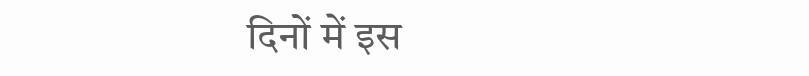दिनों में इस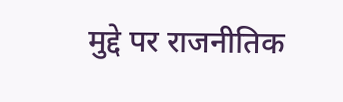मुद्दे पर राजनीतिक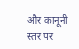और कानूनी स्तर पर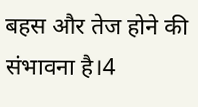बहस और तेज होने की संभावना है।4